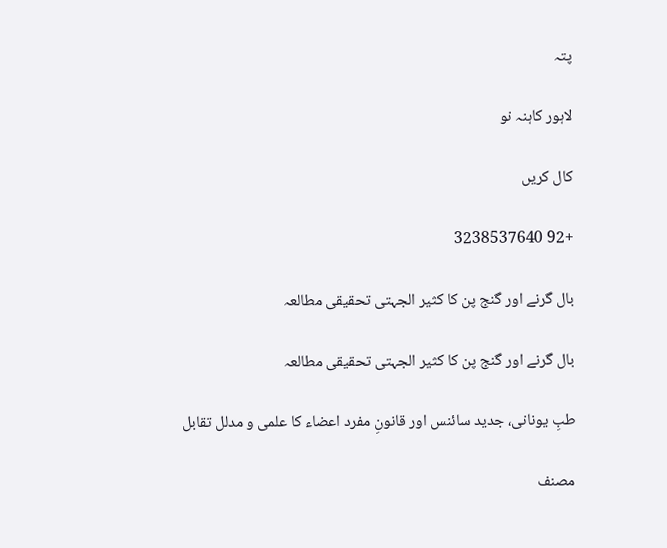پتہ

لاہور کاہنہ نو

کال کریں

+92 3238537640

بال گرنے اور گنج پن کا کثیر الجہتی تحقیقی مطالعہ

بال گرنے اور گنج پن کا کثیر الجہتی تحقیقی مطالعہ

طبِ یونانی، جدید سائنس اور قانونِ مفرد اعضاء کا علمی و مدلل تقابل

مصنف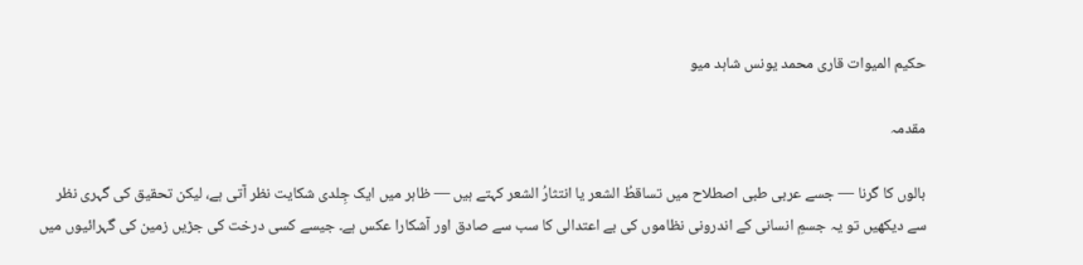حکیم المیوات قاری محمد یونس شاہد میو

مقدمہ

بالوں کا گرنا — جسے عربی طبی اصطلاح میں تساقطُ الشعر یا انتثارُ الشعر کہتے ہیں — ظاہر میں ایک جِلدی شکایت نظر آتی ہے، لیکن تحقیق کی گہری نظر سے دیکھیں تو یہ جسمِ انسانی کے اندرونی نظاموں کی بے اعتدالی کا سب سے صادق اور آشکارا عکس ہے۔ جیسے کسی درخت کی جڑیں زمین کی گہرائیوں میں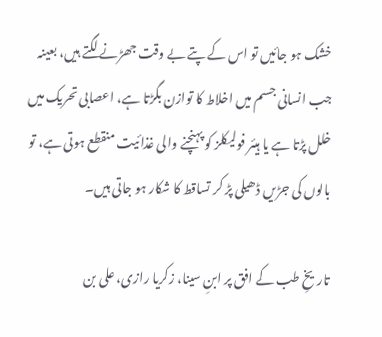خشک ہو جائیں تو اس کے پتے بے وقت جھڑنے لگتے ہیں، بعینہ جب انسانی جسم میں اخلاط کا توازن بگڑتا ہے، اعصابی تحریک میں خلل پڑتا ہے یا ہیئر فولیکلز کو پہنچنے والی غذائیت منقطع ہوتی ہے، تو بالوں کی جڑیں ڈھیلی پڑ کر تساقط کا شکار ہو جاتی ہیں۔

تاریخِ طب کے افق پر ابنِ سینا، زکریا رازی، علی بن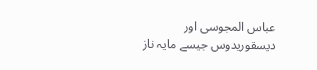عباس المجوسی اور دیسقوریدوس جیسے مایہ ناز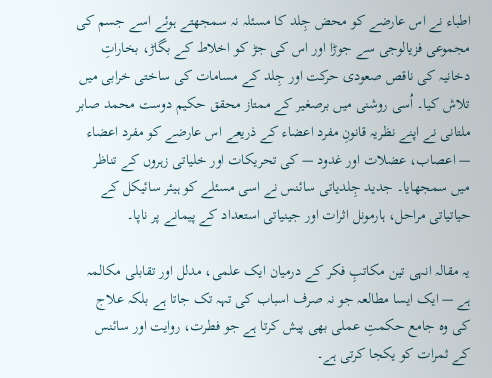اطباء نے اس عارضے کو محض جِلد کا مسئلہ نہ سمجھتے ہوئے اسے جسم کی مجموعی فزیالوجی سے جوڑا اور اس کی جڑ کو اخلاط کے بگاڑ، بخاراتِ دخانیہ کی ناقص صعودی حرکت اور جِلد کے مسامات کی ساختی خرابی میں تلاش کیا۔ اُسی روشنی میں برصغیر کے ممتاز محقق حکیم دوست محمد صابر ملتانی نے اپنے نظریہ قانونِ مفرد اعضاء کے ذریعے اس عارضے کو مفرد اعضاء — اعصاب، عضلات اور غدود — کی تحریکات اور خلیاتی زہروں کے تناظر میں سمجھایا۔ جدید جِلدیاتی سائنس نے اسی مسئلے کو ہیئر سائیکل کے حیاتیاتی مراحل، ہارمونل اثرات اور جینیاتی استعداد کے پیمانے پر ناپا۔

یہ مقالہ انہی تین مکاتبِ فکر کے درمیان ایک علمی، مدلل اور تقابلی مکالمہ ہے — ایک ایسا مطالعہ جو نہ صرف اسباب کی تہہ تک جاتا ہے بلکہ علاج کی وہ جامع حکمتِ عملی بھی پیش کرتا ہے جو فطرت، روایت اور سائنس کے ثمرات کو یکجا کرتی ہے۔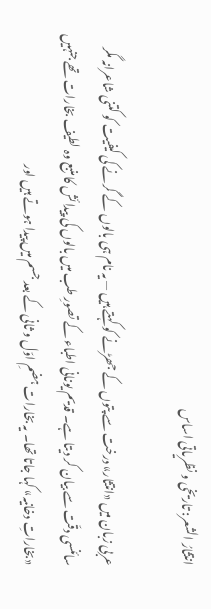انتثارُ الشعر: تاریخی و نظریاتی اساس

عربی زبان میں «انتثار» درخت سے پتوں کے جھڑنے کو کہتے ہیں — یہ نام ہی بالوں کے گرنے کی کیفیت کو کتنی شاعرانہ مگر سائنسی دقّت سے بیان کر دیتا ہے۔ قدیم یونانی اطباء کے تصورِ طب میں بالوں کی پیدائش کا منبع وہ لطیف بخارات تھے جنہیں «بخاراتِ دخانیہ» کہا جاتا تھا۔ یہ بخارات ہضمِ اوّل و ثانی کے بعد جسم میں پیدا ہوتے ہیں اور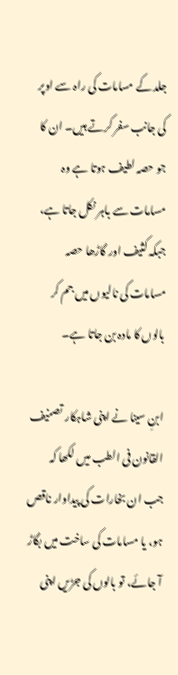جلد کے مسامات کی راہ سے اوپر کی جانب سفر کرتے ہیں۔ ان کا جو حصہ لطیف ہوتا ہے وہ مسامات سے باہر نکل جاتا ہے، جبکہ کثیف اور گاڑھا حصہ مسامات کی نالیوں میں جم کر بالوں کا مادہ بن جاتا ہے۔

ابنِ سینا نے اپنی شاہکار تصنیف القانون فی الطب میں لکھا کہ جب ان بخارات کی پیداوار ناقص ہو، یا مسامات کی ساخت میں بگاڑ آ جائے، تو بالوں کی جڑیں اپنی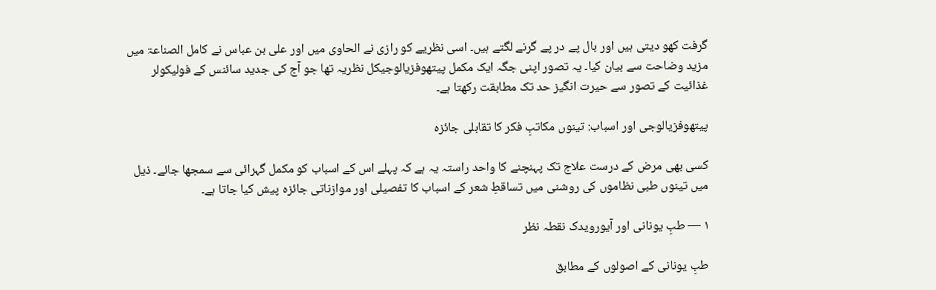گرفت کھو دیتی ہیں اور بال پے در پے گرنے لگتے ہیں۔ اسی نظریے کو رازی نے الحاوی میں اور علی بن عباس نے کامل الصناعۃ میں مزید وضاحت سے بیان کیا۔ یہ تصور اپنی جگہ ایک مکمل پیتھوفزیالوجیکل نظریہ تھا جو آج کی جدید سائنس کے فولیکولر غذائیت کے تصور سے حیرت انگیز حد تک مطابقت رکھتا ہے۔

پیتھوفزیالوجی اور اسباب: تینوں مکاتبِ فکر کا تقابلی جائزہ

کسی بھی مرض کے درست علاج تک پہنچنے کا واحد راستہ یہ ہے کہ پہلے اس کے اسباب کو مکمل گہرائی سے سمجھا جائے۔ ذیل میں تینوں طبی نظاموں کی روشنی میں تساقطِ شعر کے اسباب کا تفصیلی اور موازناتی جائزہ پیش کیا جاتا ہے۔

۱ — طبِ یونانی اور آیورویدک نقطہ نظر

طبِ یونانی کے اصولوں کے مطابق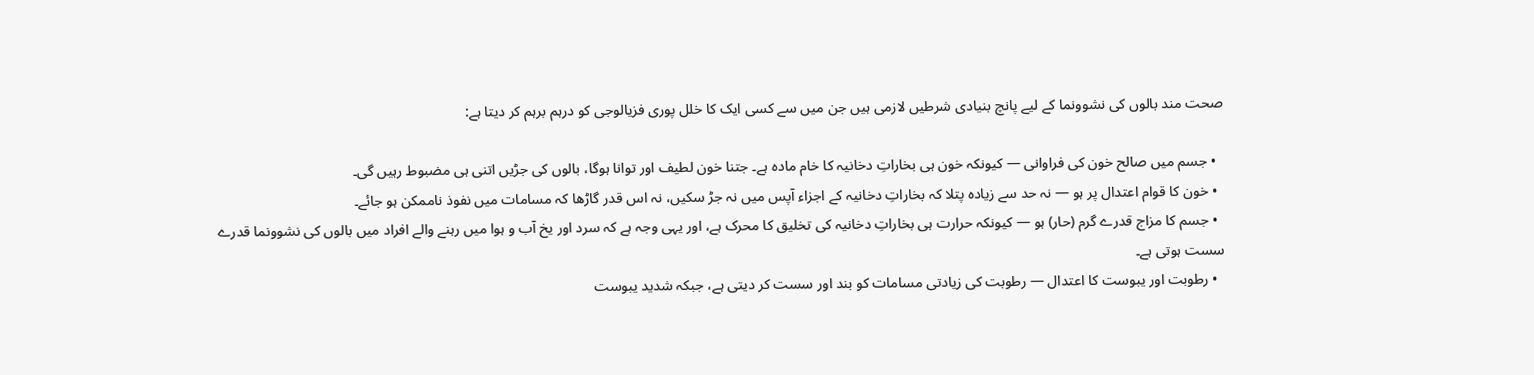صحت مند بالوں کی نشوونما کے لیے پانچ بنیادی شرطیں لازمی ہیں جن میں سے کسی ایک کا خلل پوری فزیالوجی کو درہم برہم کر دیتا ہے:

  • جسم میں صالح خون کی فراوانی — کیونکہ خون ہی بخاراتِ دخانیہ کا خام مادہ ہے۔ جتنا خون لطیف اور توانا ہوگا، بالوں کی جڑیں اتنی ہی مضبوط رہیں گی۔
  • خون کا قوام اعتدال پر ہو — نہ حد سے زیادہ پتلا کہ بخاراتِ دخانیہ کے اجزاء آپس میں نہ جڑ سکیں، نہ اس قدر گاڑھا کہ مسامات میں نفوذ ناممکن ہو جائے۔
  • جسم کا مزاج قدرے گرم (حار) ہو — کیونکہ حرارت ہی بخاراتِ دخانیہ کی تخلیق کا محرک ہے، اور یہی وجہ ہے کہ سرد اور یخ آب و ہوا میں رہنے والے افراد میں بالوں کی نشوونما قدرے سست ہوتی ہے۔
  • رطوبت اور یبوست کا اعتدال — رطوبت کی زیادتی مسامات کو بند اور سست کر دیتی ہے، جبکہ شدید یبوست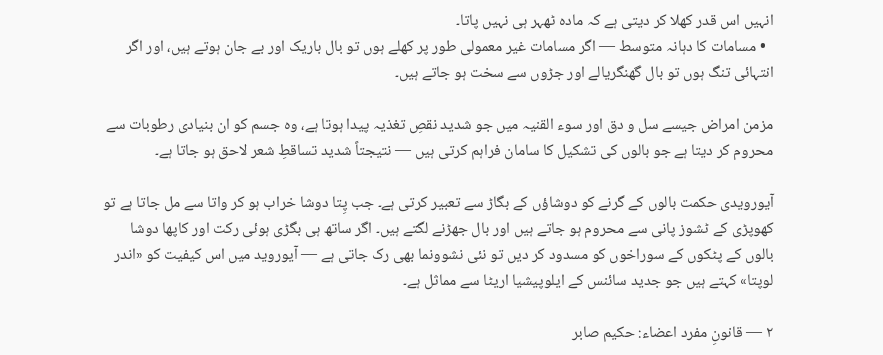انہیں اس قدر کھلا کر دیتی ہے کہ مادہ ٹھہر ہی نہیں پاتا۔
  • مسامات کا دہانہ متوسط — اگر مسامات غیر معمولی طور پر کھلے ہوں تو بال باریک اور بے جان ہوتے ہیں، اور اگر انتہائی تنگ ہوں تو بال گھنگریالے اور جڑوں سے سخت ہو جاتے ہیں۔

مزمن امراض جیسے سل و دق اور سوء القنیہ میں جو شدید نقصِ تغذیہ پیدا ہوتا ہے، وہ جسم کو ان بنیادی رطوبات سے محروم کر دیتا ہے جو بالوں کی تشکیل کا سامان فراہم کرتی ہیں — نتیجتاً شدید تساقطِ شعر لاحق ہو جاتا ہے۔

آیورویدی حکمت بالوں کے گرنے کو دوشاؤں کے بگاڑ سے تعبیر کرتی ہے۔ جب پِتا دوشا خراب ہو کر واتا سے مل جاتا ہے تو کھوپڑی کے ٹشوز پانی سے محروم ہو جاتے ہیں اور بال جھڑنے لگتے ہیں۔ اگر ساتھ ہی بگڑی ہوئی رکت اور کاپھا دوشا بالوں کے پٹکوں کے سوراخوں کو مسدود کر دیں تو نئی نشوونما بھی رک جاتی ہے — آیوروید میں اس کیفیت کو «اندر لوپتا» کہتے ہیں جو جدید سائنس کے ایلوپیشیا اریٹا سے مماثل ہے۔

۲ — قانونِ مفرد اعضاء: حکیم صابر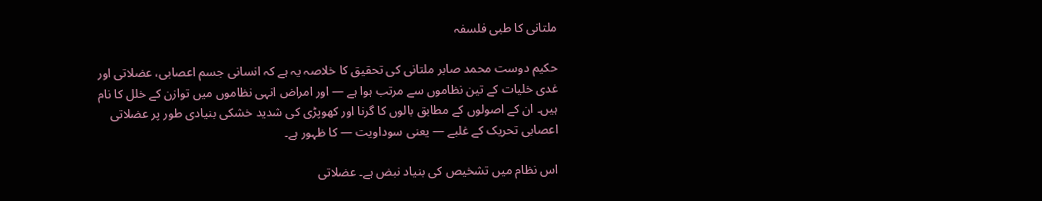ملتانی کا طبی فلسفہ

حکیم دوست محمد صابر ملتانی کی تحقیق کا خلاصہ یہ ہے کہ انسانی جسم اعصابی، عضلاتی اور غدی خلیات کے تین نظاموں سے مرتب ہوا ہے — اور امراض انہی نظاموں میں توازن کے خلل کا نام ہیں۔ ان کے اصولوں کے مطابق بالوں کا گرنا اور کھوپڑی کی شدید خشکی بنیادی طور پر عضلاتی اعصابی تحریک کے غلبے — یعنی سوداویت — کا ظہور ہے۔

اس نظام میں تشخیص کی بنیاد نبض ہے۔ عضلاتی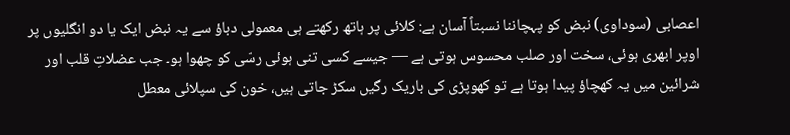اعصابی (سوداوی) نبض کو پہچاننا نسبتاً آسان ہے: کلائی پر ہاتھ رکھتے ہی معمولی دباؤ سے یہ نبض ایک یا دو انگلیوں پر اوپر ابھری ہوئی، سخت اور صلب محسوس ہوتی ہے — جیسے کسی تنی ہوئی رسّی کو چھوا ہو۔ جب عضلاتِ قلب اور شرائین میں یہ کھچاؤ پیدا ہوتا ہے تو کھوپڑی کی باریک رگیں سکڑ جاتی ہیں، خون کی سپلائی معطل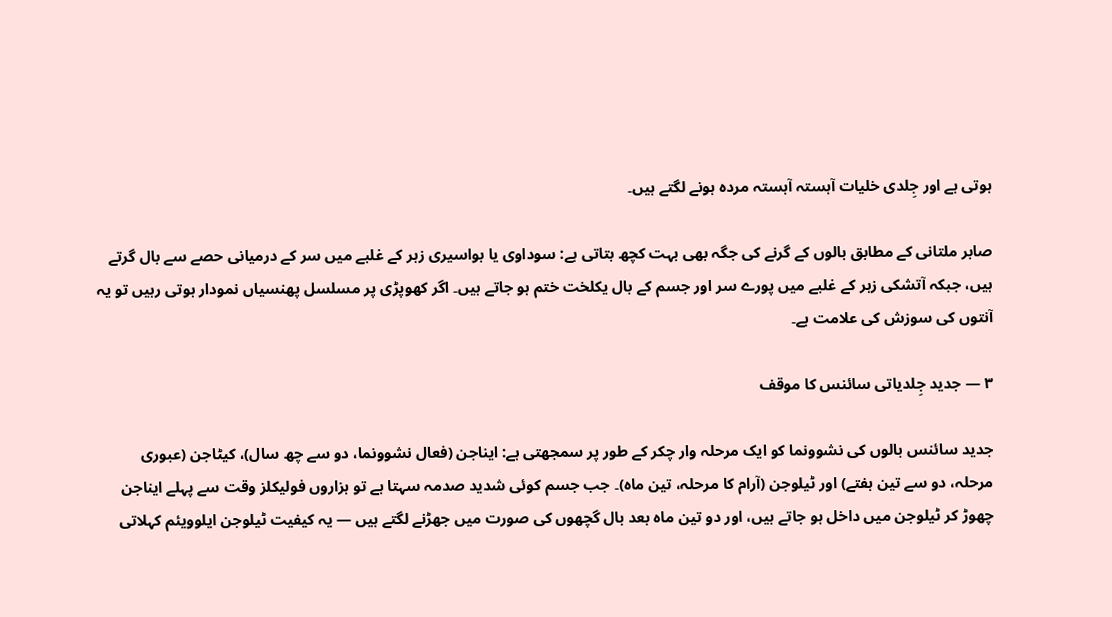ہوتی ہے اور جِلدی خلیات آہستہ آہستہ مردہ ہونے لگتے ہیں۔

صابر ملتانی کے مطابق بالوں کے گرنے کی جگہ بھی بہت کچھ بتاتی ہے: سوداوی یا بواسیری زہر کے غلبے میں سر کے درمیانی حصے سے بال گرتے ہیں، جبکہ آتشکی زہر کے غلبے میں پورے سر اور جسم کے بال یکلخت ختم ہو جاتے ہیں۔ اگر کھوپڑی پر مسلسل پھنسیاں نمودار ہوتی رہیں تو یہ آنتوں کی سوزش کی علامت ہے۔

۳ — جدید جِلدیاتی سائنس کا موقف

جدید سائنس بالوں کی نشوونما کو ایک مرحلہ وار چکر کے طور پر سمجھتی ہے: ایناجن (فعال نشوونما، دو سے چھ سال)، کیٹاجن (عبوری مرحلہ، دو سے تین ہفتے) اور ٹیلوجن (آرام کا مرحلہ، تین ماہ)۔ جب جسم کوئی شدید صدمہ سہتا ہے تو ہزاروں فولیکلز وقت سے پہلے ایناجن چھوڑ کر ٹیلوجن میں داخل ہو جاتے ہیں، اور دو تین ماہ بعد بال گچھوں کی صورت میں جھڑنے لگتے ہیں — یہ کیفیت ٹیلوجن ایلوویئم کہلاتی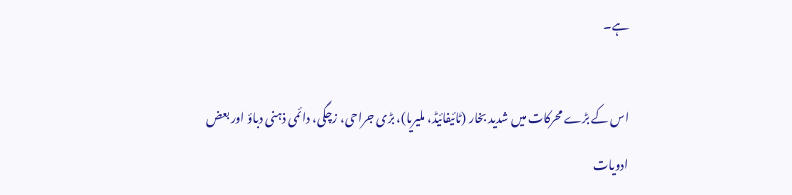ہے۔

اس کے بڑے محرکات میں شدید بخار (ٹائیفائیڈ، ملیریا)، بڑی جراحی، زچگی، دائمی ذہنی دباؤ اور بعض ادویات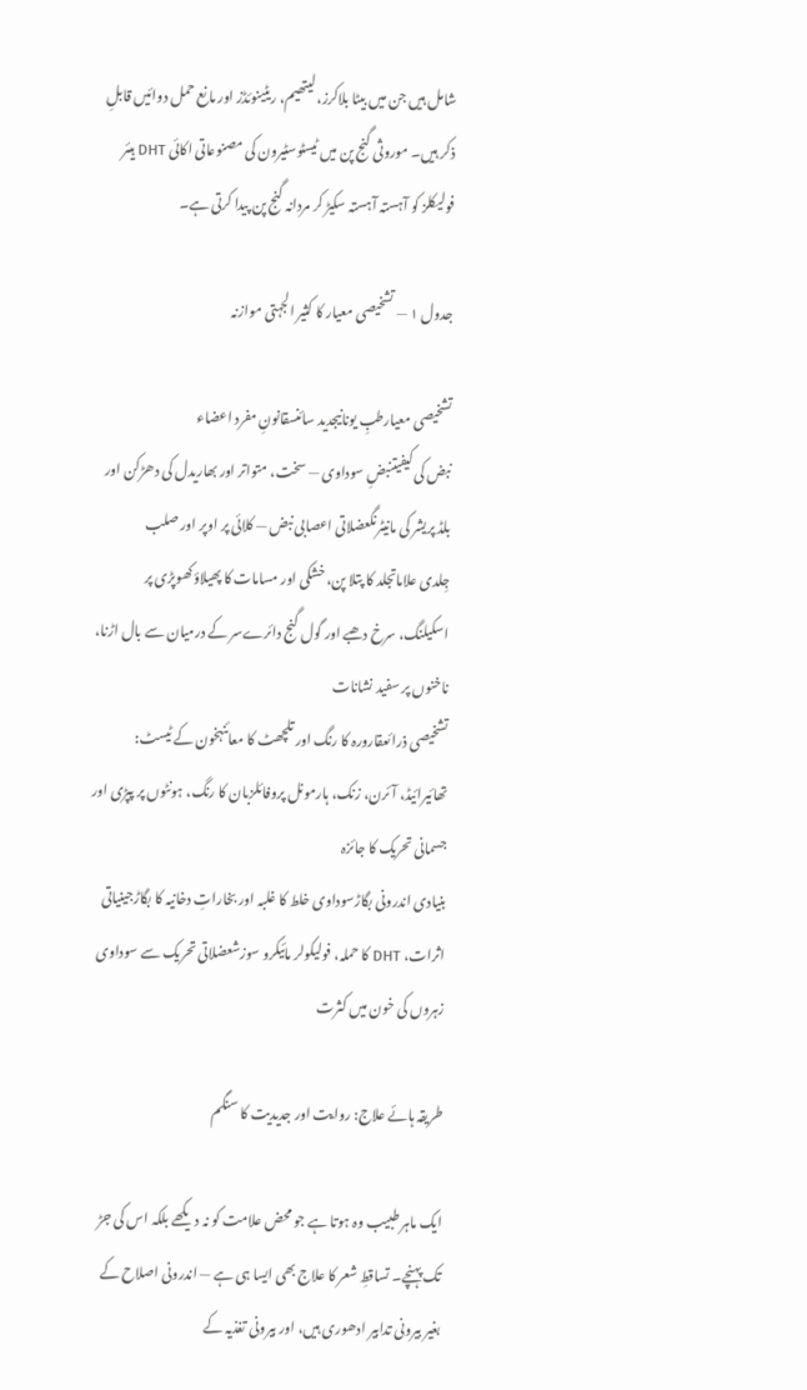شامل ہیں جن میں بیٹا بلاکرز، لیتھیم، ریٹینوئڈز اور مانع حمل دوائیں قابلِ ذکر ہیں۔ موروثی گنج پن میں ٹیسٹوسٹیرون کی مصنوعاتی اکائی DHT ہیئر فولیکلز کو آہستہ آہستہ سکیڑ کر مردانہ گنج پن پیدا کرتی ہے۔

جدول ۱ — تشخیصی معیار کا کثیر الجہتی موازنہ

تشخیصی معیارطبِ یونانیجدید سائنسقانونِ مفرد اعضاء
نبض کی کیفیتنبضِ سوداوی — سخت، متواتر اور بھاریدل کی دھڑکن اور بلڈ پریشر کی مانیٹرنگعضلاتی اعصابی نبض — کلائی پر اوپر اور صلب
جِلدی علاماتجلد کا پتلا پن، خشکی اور مسامات کا پھیلاؤکھوپڑی پر اسکیلنگ، سرخ دھبے اور گول گنج دائرےسر کے درمیان سے بال اڑنا، ناخنوں پر سفید نشانات
تشخیصی ذرائعقارورہ کا رنگ اور تلچھٹ کا معائنہخون کے ٹیسٹ: تھائیرائیڈ، آئرن، زنک، ہارمونل پروفائلزبان کا رنگ، ہونٹوں پر پپڑی اور جسمانی تحریک کا جائزہ
بنیادی اندرونی بگاڑسوداوی خلط کا غلبہ اور بخاراتِ دخانیہ کا بگاڑجینیاتی اثرات، DHT کا حملہ، فولیکولر مائیکرو سوزشعضلاتی تحریک سے سوداوی زہروں کی خون میں کثرت

طریقہ ہائے علاج: روایت اور جدیدیت کا سنگم

ایک ماہر طبیب وہ ہوتا ہے جو محض علامت کو نہ دیکھے بلکہ اس کی جڑ تک پہنچے۔ تساقطِ شعر کا علاج بھی ایسا ہی ہے — اندرونی اصلاح کے بغیر بیرونی تدابیر ادھوری ہیں، اور بیرونی تغذیہ کے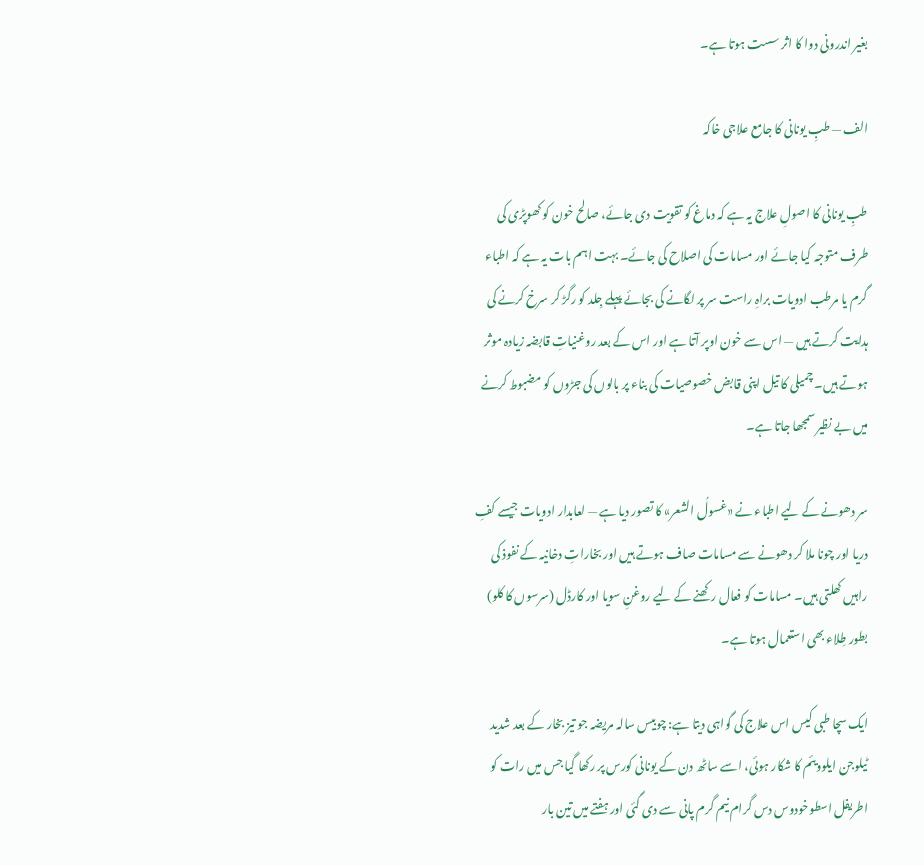بغیر اندرونی دوا کا اثر سست ہوتا ہے۔

الف — طبِ یونانی کا جامع علاجی خاکہ

طبِ یونانی کا اصولِ علاج یہ ہے کہ دماغ کو تقویت دی جائے، صالح خون کو کھوپڑی کی طرف متوجہ کیا جائے اور مسامات کی اصلاح کی جائے۔ بہت اہم بات یہ ہے کہ اطباء گرم یا مرطب ادویات براہِ راست سر پر لگانے کی بجائے پہلے جِلد کو رگڑ کر سرخ کرنے کی ہدایت کرتے ہیں — اس سے خون اوپر آتا ہے اور اس کے بعد روغنیاتِ قابضہ زیادہ موثر ہوتے ہیں۔ چمیلی کا تیل اپنی قابض خصوصیات کی بناء پر بالوں کی جڑوں کو مضبوط کرنے میں بے نظیر سمجھا جاتا ہے۔

سر دھونے کے لیے اطباء نے «غسولُ الشعر» کا تصور دیا ہے — لعابدار ادویات جیسے کفِ دریا اور چونا ملا کر دھونے سے مسامات صاف ہوتے ہیں اور بخاراتِ دخانیہ کے نفوذ کی راہیں کھلتی ہیں۔ مسامات کو فعال رکھنے کے لیے روغنِ سویا اور کارڈل (سرسوں کا کلو) بطور طِلاء بھی استعمال ہوتا ہے۔

ایک سچا طبی کیس اس علاج کی گواہی دیتا ہے: چوبیس سالہ مریضہ جو تیز بخار کے بعد شدید ٹیلوجن ایلوویئم کا شکار ہوئی، اسے ساٹھ دن کے یونانی کورس پر رکھا گیا جس میں رات کو اطریفل اسطوخودوس دس گرام نیم گرم پانی سے دی گئی اور ہفتے میں تین بار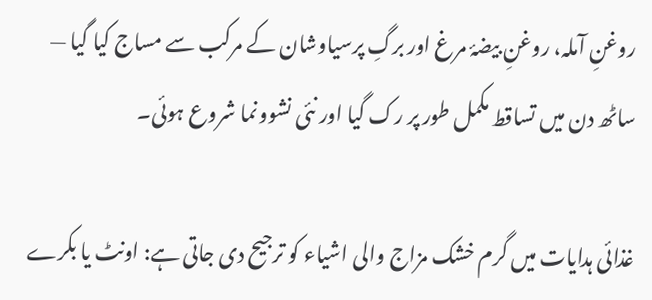روغنِ آملہ، روغنِ بیضۂ مرغ اور برگِ پرسیاوشان کے مرکب سے مساج کیا گیا — ساٹھ دن میں تساقط مکمل طور پر رک گیا اور نئی نشوونما شروع ہوئی۔

غذائی ہدایات میں گرم خشک مزاج والی اشیاء کو ترجیح دی جاتی ہے: اونٹ یا بکرے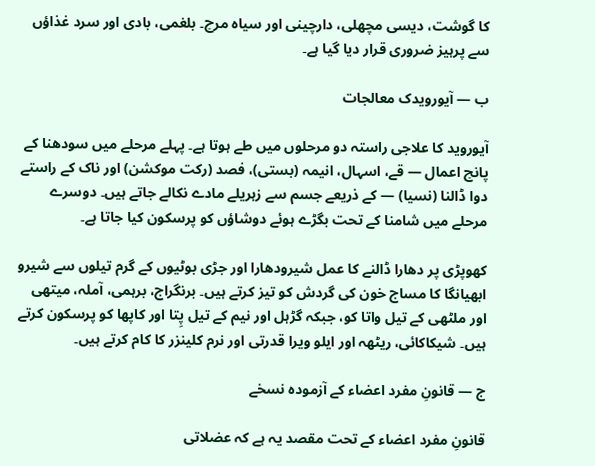کا گوشت، دیسی مچھلی، دارچینی اور سیاہ مرچ۔ بلغمی، بادی اور سرد غذاؤں سے پرہیز ضروری قرار دیا گیا ہے۔

ب — آیورویدک معالجات

آیوروید کا علاجی راستہ دو مرحلوں میں طے ہوتا ہے۔ پہلے مرحلے میں سودھنا کے پانچ اعمال — قے، اسہال، انیمہ (بستی)، فصد (رکت موکشن) اور ناک کے راستے دوا ڈالنا (نسیا) — کے ذریعے جسم سے زہریلے مادے نکالے جاتے ہیں۔ دوسرے مرحلے میں شامنا کے تحت بگڑے ہوئے دوشاؤں کو پرسکون کیا جاتا ہے۔

کھوپڑی پر دھارا ڈالنے کا عمل شیرودھارا اور جڑی بوٹیوں کے گرم تیلوں سے شیرو ابھیانگا کا مساج خون کی گردش کو تیز کرتے ہیں۔ برنگراج، برہمی، آملہ، میتھی اور ملٹھی کے تیل واتا کو، جبکہ گڑہل اور نیم کے تیل پِتا اور کاپھا کو پرسکون کرتے ہیں۔ شیکاکائی، ریٹھہ اور ایلو ویرا قدرتی اور نرم کلینزر کا کام کرتے ہیں۔

ج — قانونِ مفرد اعضاء کے آزمودہ نسخے

قانونِ مفرد اعضاء کے تحت مقصد یہ ہے کہ عضلاتی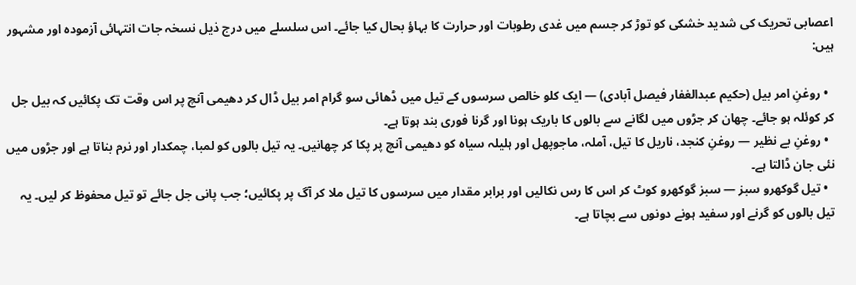اعصابی تحریک کی شدید خشکی کو توڑ کر جسم میں غدی رطوبات اور حرارت کا بہاؤ بحال کیا جائے۔ اس سلسلے میں درج ذیل نسخہ جات انتہائی آزمودہ اور مشہور ہیں:

  • روغنِ امر بیل (حکیم عبدالغفار فیصل آبادی) — ایک کلو خالص سرسوں کے تیل میں ڈھائی سو گرام امر بیل ڈال کر دھیمی آنچ پر اس وقت تک پکائیں کہ بیل جل کر کوئلہ ہو جائے۔ چھان کر جڑوں میں لگانے سے بالوں کا باریک ہونا اور گرنا فوری بند ہوتا ہے۔
  • روغنِ بے نظیر — روغنِ کنجد، ناریل کا تیل، آملہ، ماجوپھل اور ہلیلہ سیاہ کو دھیمی آنچ پر پکا کر چھانیں۔ یہ تیل بالوں کو لمبا، چمکدار اور نرم بناتا ہے اور جڑوں میں نئی جان ڈالتا ہے۔
  • تیل گوکھرو سبز — سبز گوکھرو کوٹ کر اس کا رس نکالیں اور برابر مقدار میں سرسوں کا تیل ملا کر آگ پر پکائیں؛ جب پانی جل جائے تو تیل محفوظ کر لیں۔ یہ تیل بالوں کو گرنے اور سفید ہونے دونوں سے بچاتا ہے۔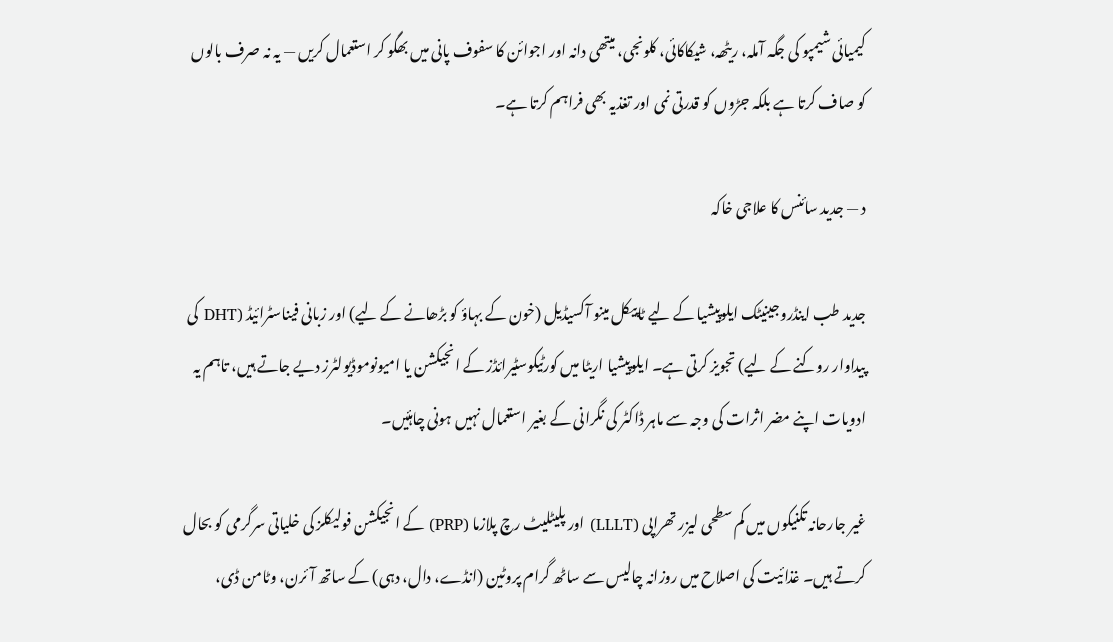کیمیائی شیمپو کی جگہ آملہ، ریٹھہ، شیکاکائی، کلونجی، میتھی دانہ اور اجوائن کا سفوف پانی میں بھگو کر استعمال کریں — یہ نہ صرف بالوں کو صاف کرتا ہے بلکہ جڑوں کو قدرتی نمی اور تغذیہ بھی فراہم کرتا ہے۔

د — جدید سائنس کا علاجی خاکہ

جدید طب اینڈروجینیٹک ایلوپیشیا کے لیے ٹاپیکل مینو آکسیڈیل (خون کے بہاؤ کو بڑھانے کے لیے) اور زبانی فیناسٹرائیڈ (DHT کی پیداوار روکنے کے لیے) تجویز کرتی ہے۔ ایلوپیشیا اریٹا میں کورٹیکوسٹیرائڈز کے انجیکشن یا امیونوموڈیولٹرز دیے جاتے ہیں، تاہم یہ ادویات اپنے مضر اثرات کی وجہ سے ماہر ڈاکٹر کی نگرانی کے بغیر استعمال نہیں ہونی چاہئیں۔

غیر جارحانہ تکنیکوں میں کم سطحی لیزر تھراپی (LLLT) اور پلیٹلیٹ رچ پلازما (PRP) کے انجیکشن فولیکلز کی خلیاتی سرگرمی کو بحال کرتے ہیں۔ غذائیت کی اصلاح میں روزانہ چالیس سے ساٹھ گرام پروٹین (انڈے، دال، دہی) کے ساتھ آئرن، وٹامن ڈی،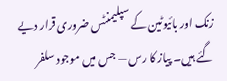زنک اور بائیوٹین کے سپلیمنٹس ضروری قرار دیے گئے ہیں۔ پیاز کا رس — جس میں موجود سلفر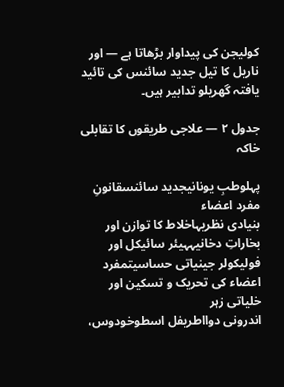کولیجن کی پیداوار بڑھاتا ہے — اور ناریل کا تیل جدید سائنس کی تائید یافتہ گھریلو تدابیر ہیں۔

جدول ۲ — علاجی طریقوں کا تقابلی خاکہ

پہلوطبِ یونانیجدید سائنسقانونِ مفرد اعضاء
بنیادی نظریہاخلاط کا توازن اور بخاراتِ دخانیہہیئر سائیکل اور فولیکولر جینیاتی حساسیتمفرد اعضاء کی تحریک و تسکین اور خلیاتی زہر
اندرونی دوااطریفل اسطوخودوس،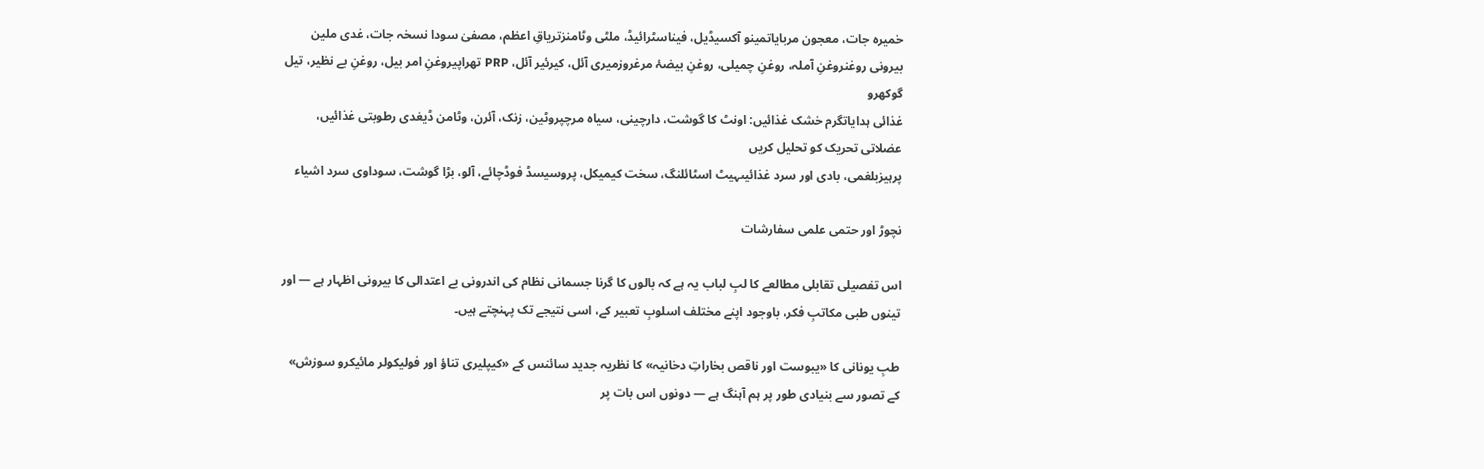خمیرہ جات، معجون مربایاتمینو آکسیڈیل، فیناسٹرائیڈ، ملٹی وٹامنزتریاقِ اعظم، مصفیٰ سودا نسخہ جات، غدی ملین
بیرونی روغنروغنِ آملہ، روغنِ چمیلی، روغنِ بیضۂ مرغروزمیری آئل، کیرئیر آئل، PRP تھراپیروغنِ امر بیل، روغنِ بے نظیر، تیل گوکھرو
غذائی ہدایاتگرم خشک غذائیں: اونٹ کا گوشت، دارچینی، سیاہ مرچپروٹین، زنک، آئرن، وٹامن ڈیغدی رطوبتی غذائیں، عضلاتی تحریک کو تحلیل کریں
پرہیزبلغمی، بادی اور سرد غذائیںہیٹ اسٹائلنگ، سخت کیمیکل، پروسیسڈ فوڈچائے، آلو، بڑا گوشت، سوداوی سرد اشیاء

نچوڑ اور حتمی علمی سفارشات

اس تفصیلی تقابلی مطالعے کا لبِ لباب یہ ہے کہ بالوں کا گرنا جسمانی نظام کی اندرونی بے اعتدالی کا بیرونی اظہار ہے — اور تینوں طبی مکاتبِ فکر، باوجود اپنے مختلف اسلوبِ تعبیر کے، اسی نتیجے تک پہنچتے ہیں۔

طبِ یونانی کا «یبوست اور ناقص بخاراتِ دخانیہ» کا نظریہ جدید سائنس کے «کیپلیری تناؤ اور فولیکولر مائیکرو سوزش» کے تصور سے بنیادی طور پر ہم آہنگ ہے — دونوں اس بات پر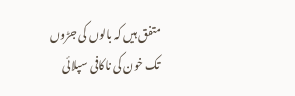متفق ہیں کہ بالوں کی جڑوں تک خون کی ناکافی سپلائی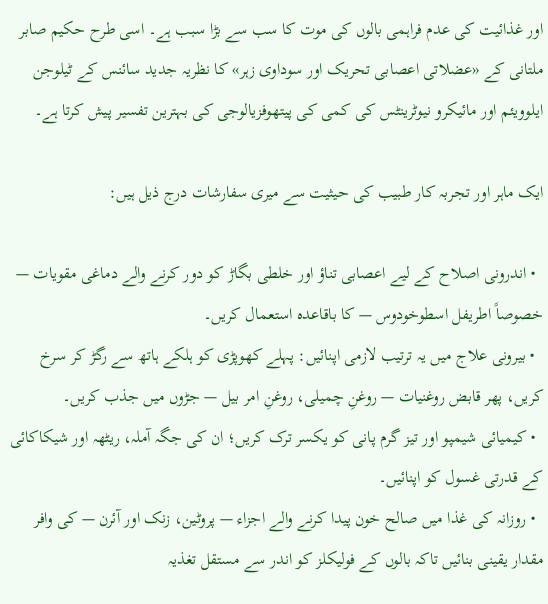اور غذائیت کی عدم فراہمی بالوں کی موت کا سب سے بڑا سبب ہے۔ اسی طرح حکیم صابر ملتانی کے «عضلاتی اعصابی تحریک اور سوداوی زہر» کا نظریہ جدید سائنس کے ٹیلوجن ایلوویئم اور مائیکرو نیوٹرینٹس کی کمی کی پیتھوفزیالوجی کی بہترین تفسیر پیش کرتا ہے۔

ایک ماہر اور تجربہ کار طبیب کی حیثیت سے میری سفارشات درج ذیل ہیں:

  • اندرونی اصلاح کے لیے اعصابی تناؤ اور خلطی بگاڑ کو دور کرنے والے دماغی مقویات — خصوصاً اطریفل اسطوخودوس — کا باقاعدہ استعمال کریں۔
  • بیرونی علاج میں یہ ترتیب لازمی اپنائیں: پہلے کھوپڑی کو ہلکے ہاتھ سے رگڑ کر سرخ کریں، پھر قابض روغنیات — روغنِ چمیلی، روغنِ امر بیل — جڑوں میں جذب کریں۔
  • کیمیائی شیمپو اور تیز گرم پانی کو یکسر ترک کریں؛ ان کی جگہ آملہ، ریٹھہ اور شیکاکائی کے قدرتی غسول کو اپنائیں۔
  • روزانہ کی غذا میں صالح خون پیدا کرنے والے اجزاء — پروٹین، زنک اور آئرن — کی وافر مقدار یقینی بنائیں تاکہ بالوں کے فولیکلز کو اندر سے مستقل تغذیہ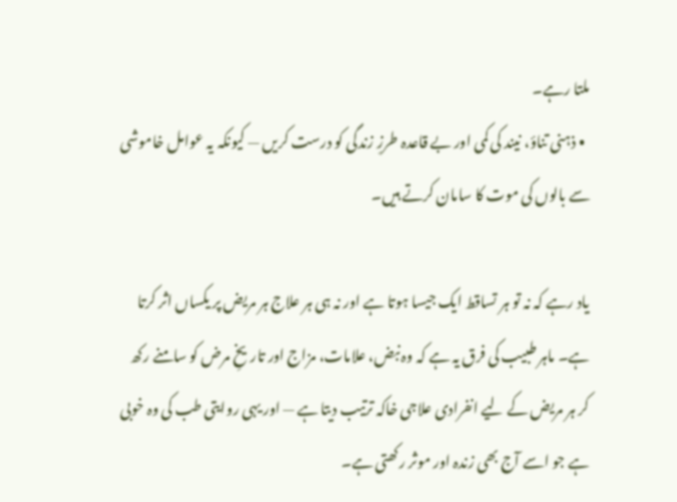ملتا رہے۔
  • ذہنی تناؤ، نیند کی کمی اور بے قاعدہ طرزِ زندگی کو درست کریں — کیونکہ یہ عوامل خاموشی سے بالوں کی موت کا سامان کرتے ہیں۔

یاد رہے کہ نہ تو ہر تساقط ایک جیسا ہوتا ہے اور نہ ہی ہر علاج ہر مریض پر یکساں اثر کرتا ہے۔ ماہر طبیب کی فرق یہ ہے کہ وہ نبض، علامات، مزاج اور تاریخِ مرض کو سامنے رکھ کر ہر مریض کے لیے انفرادی علاجی خاکہ ترتیب دیتا ہے — اور یہی روایتی طب کی وہ خوبی ہے جو اسے آج بھی زندہ اور موثر رکھتی ہے۔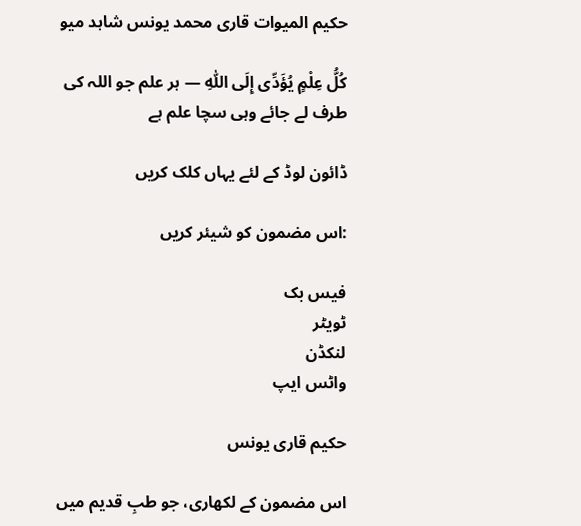حکیم المیوات قاری محمد یونس شاہد میو

کُلُّ عِلْمٍ یُؤَدِّی إِلَى اللّٰهِ — ہر علم جو اللہ کی طرف لے جائے وہی سچا علم ہے

ڈائون لوڈ کے لئے یہاں کلک کریں

:اس مضمون کو شیئر کریں

فیس بک
ٹویٹر
لنکڈن
واٹس ایپ

حکیم قاری یونس

اس مضمون کے لکھاری، جو طبِ قدیم میں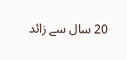20 سال سے زائد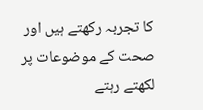کا تجربہ رکھتے ہیں اور صحت کے موضوعات پر لکھتے رہتے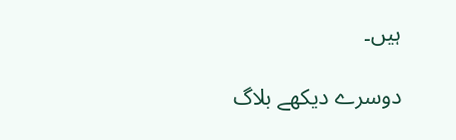ہیں۔

دوسرے دیکھے بلاگ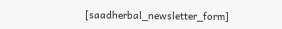[saadherbal_newsletter_form]